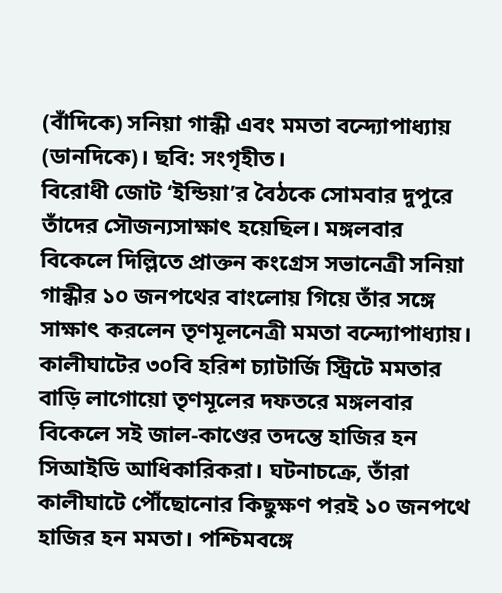(বাঁদিকে) সনিয়া গান্ধী এবং মমতা বন্দ্যোপাধ্যায় (ডানদিকে)। ছবি: সংগৃহীত।
বিরোধী জোট ‘ইন্ডিয়া’র বৈঠকে সোমবার দুপুরে তাঁদের সৌজন্যসাক্ষাৎ হয়েছিল। মঙ্গলবার বিকেলে দিল্লিতে প্রাক্তন কংগ্রেস সভানেত্রী সনিয়া গান্ধীর ১০ জনপথের বাংলোয় গিয়ে তাঁর সঙ্গে সাক্ষাৎ করলেন তৃণমূলনেত্রী মমতা বন্দ্যোপাধ্যায়।
কালীঘাটের ৩০বি হরিশ চ্যাটার্জি স্ট্রিটে মমতার বাড়ি লাগোয়ো তৃণমূলের দফতরে মঙ্গলবার বিকেলে সই জাল-কাণ্ডের তদন্তে হাজির হন সিআইডি আধিকারিকরা। ঘটনাচক্রে, তাঁরা কালীঘাটে পৌঁছোনোর কিছুক্ষণ পরই ১০ জনপথে হাজির হন মমতা। পশ্চিমবঙ্গে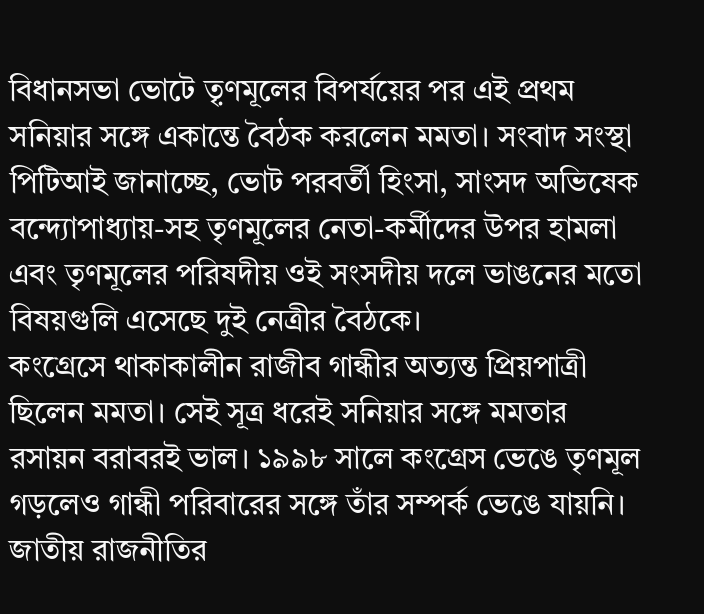বিধানসভা ভোটে ত়ৃণমূলের বিপর্যয়ের পর এই প্রথম সনিয়ার সঙ্গে একান্তে বৈঠক করলেন মমতা। সংবাদ সংস্থা পিটিআই জানাচ্ছে, ভোট পরবর্তী হিংসা, সাংসদ অভিষেক বন্দ্যোপাধ্যায়-সহ তৃণমূলের নেতা-কর্মীদের উপর হামলা এবং তৃণমূলের পরিষদীয় ওই সংসদীয় দলে ভাঙনের মতো বিষয়গুলি এসেছে দুই নেত্রীর বৈঠকে।
কংগ্রেসে থাকাকালীন রাজীব গান্ধীর অত্যন্ত প্রিয়পাত্রী ছিলেন মমতা। সেই সূত্র ধরেই সনিয়ার সঙ্গে মমতার রসায়ন বরাবরই ভাল। ১৯৯৮ সালে কংগ্রেস ভেঙে তৃণমূল গড়লেও গান্ধী পরিবারের সঙ্গে তাঁর সম্পর্ক ভেঙে যায়নি। জাতীয় রাজনীতির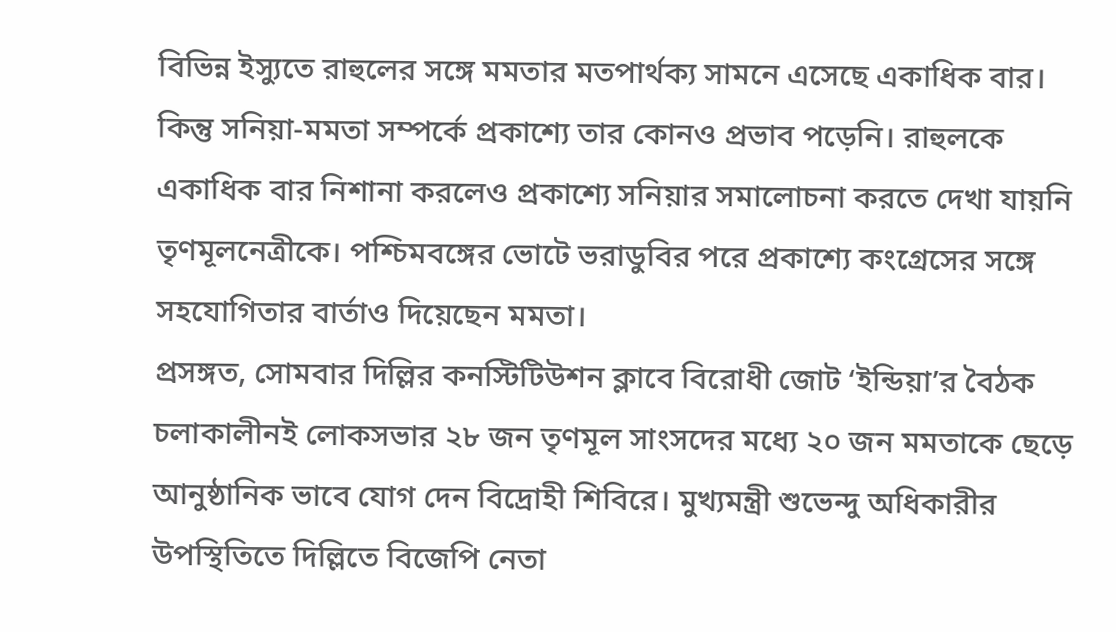বিভিন্ন ইস্যুতে রাহুলের সঙ্গে মমতার মতপার্থক্য সামনে এসেছে একাধিক বার। কিন্তু সনিয়া-মমতা সম্পর্কে প্রকাশ্যে তার কোনও প্রভাব পড়েনি। রাহুলকে একাধিক বার নিশানা করলেও প্রকাশ্যে সনিয়ার সমালোচনা করতে দেখা যায়নি তৃণমূলনেত্রীকে। পশ্চিমবঙ্গের ভোটে ভরাডুবির পরে প্রকাশ্যে কংগ্রেসের সঙ্গে সহযোগিতার বার্তাও দিয়েছেন মমতা।
প্রসঙ্গত, সোমবার দিল্লির কনস্টিটিউশন ক্লাবে বিরোধী জোট ‘ইন্ডিয়া’র বৈঠক চলাকালীনই লোকসভার ২৮ জন তৃণমূল সাংসদের মধ্যে ২০ জন মমতাকে ছেড়ে আনুষ্ঠানিক ভাবে যোগ দেন বিদ্রোহী শিবিরে। মুখ্যমন্ত্রী শুভেন্দু অধিকারীর উপস্থিতিতে দিল্লিতে বিজেপি নেতা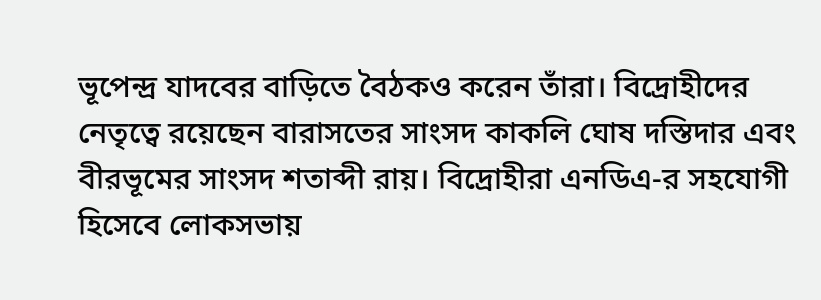ভূপেন্দ্র যাদবের বাড়িতে বৈঠকও করেন তাঁরা। বিদ্রোহীদের নেতৃত্বে রয়েছেন বারাসতের সাংসদ কাকলি ঘোষ দস্তিদার এবং বীরভূমের সাংসদ শতাব্দী রায়। বিদ্রোহীরা এনডিএ-র সহযোগী হিসেবে লোকসভায়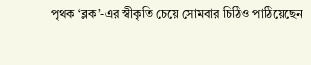পৃথক ‘ব্লক’-এর স্বীকৃতি চেয়ে সোমবার চিঠিও পাঠিয়েছেন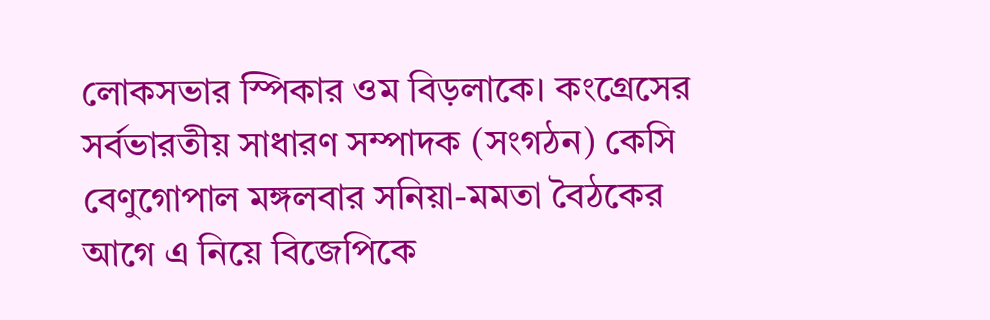লোকসভার স্পিকার ওম বিড়লাকে। কংগ্রেসের সর্বভারতীয় সাধারণ সম্পাদক (সংগঠন) কেসি বেণুগোপাল মঙ্গলবার সনিয়া-মমতা বৈঠকের আগে এ নিয়ে বিজেপিকে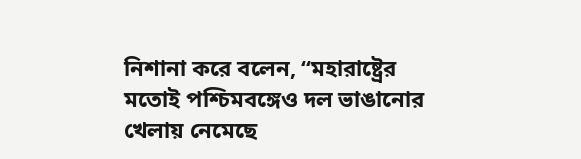নিশানা করে বলেন, ‘‘মহারাষ্ট্রের মতোই পশ্চিমবঙ্গেও দল ভাঙানোর খেলায় নেমেছে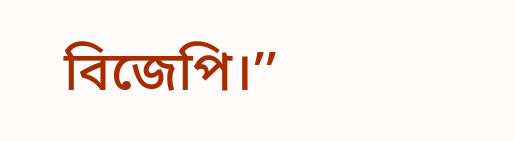বিজেপি।’’